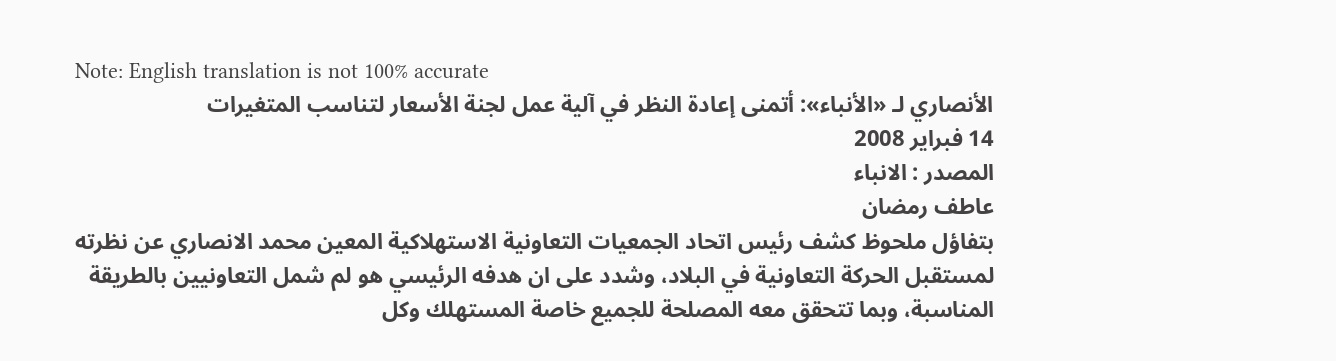Note: English translation is not 100% accurate
الأنصاري لـ «الأنباء»: أتمنى إعادة النظر في آلية عمل لجنة الأسعار لتناسب المتغيرات
14 فبراير 2008
المصدر : الانباء
عاطف رمضان
بتفاؤل ملحوظ كشف رئيس اتحاد الجمعيات التعاونية الاستهلاكية المعين محمد الانصاري عن نظرته لمستقبل الحركة التعاونية في البلاد، وشدد على ان هدفه الرئيسي هو لم شمل التعاونيين بالطريقة المناسبة، وبما تتحقق معه المصلحة للجميع خاصة المستهلك وكل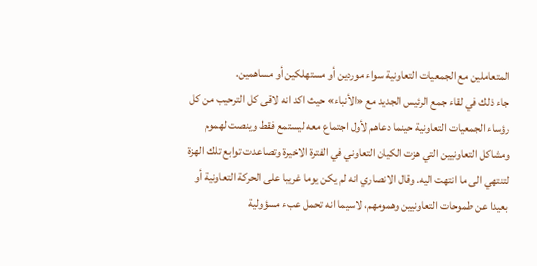المتعاملين مع الجمعيات التعاونية سواء موردين أو مستهلكين أو مساهمين.
جاء ذلك في لقاء جمع الرئيس الجديد مع «الأنباء» حيث اكد انه لاقى كل الترحيب من كل رؤساء الجمعيات التعاونية حينما دعاهم لأول اجتماع معه ليستمع فقط وينصت لهموم ومشاكل التعاونيين التي هزت الكيان التعاوني في الفترة الاخيرة وتصاعدت توابع تلك الهزة لتنتهي الى ما انتهت اليه. وقال الانصاري انه لم يكن يوما غريبا على الحركة التعاونية أو بعيدا عن طموحات التعاونيين وهمومهم، لاسيما انه تحمل عبء مسؤولية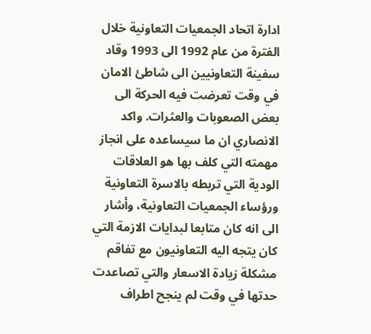ادارة اتحاد الجمعيات التعاونية خلال الفترة من عام 1992 الى 1993 وقاد سفينة التعاونيين الى شاطئ الامان في وقت تعرضت فيه الحركة الى بعض الصعوبات والعثرات. واكد الانصاري ان ما سيساعده على انجاز مهمته التي كلف بها هو العلاقات الودية التي تربطه بالاسرة التعاونية ورؤساء الجمعيات التعاونية، وأشار الى انه كان متابعا لبدايات الازمة التي كان يتجه اليه التعاونيون مع تفاقم مشكلة زيادة الاسعار والتي تصاعدت حدتها في وقت لم ينجح اطراف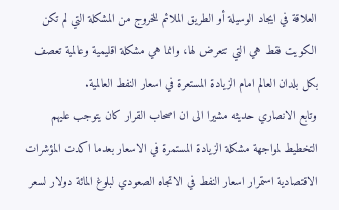العلاقة في ايجاد الوسيلة أو الطريق الملائم للخروج من المشكلة التي لم تكن الكويت فقط هي التي تتعرض لها، وانما هي مشكلة اقليمية وعالمية تعصف بكل بلدان العالم امام الزيادة المستعرة في اسعار النفط العالمية.
وتابع الانصاري حديثه مشيرا الى ان اصحاب القرار كان يتوجب عليهم التخطيط لمواجهة مشكلة الزيادة المستمرة في الاسعار بعدما اكدت المؤشرات الاقتصادية استمرار اسعار النفط في الاتجاه الصعودي لبلوغ المائة دولار لسعر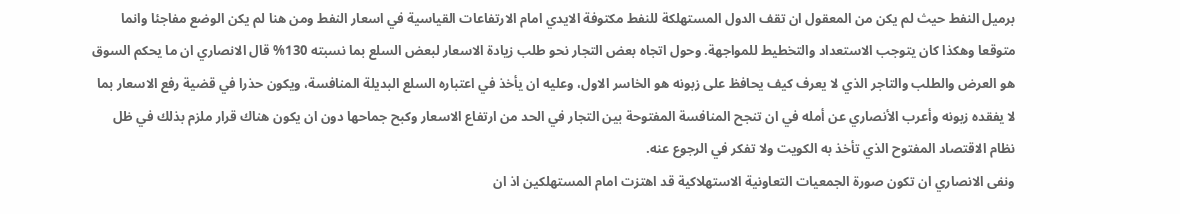برميل النفط حيث لم يكن من المعقول ان تقف الدول المستهلكة للنفط مكتوفة الايدي امام الارتفاعات القياسية في اسعار النفط ومن هنا لم يكن الوضع مفاجئا وانما متوقعا وهكذا كان يتوجب الاستعداد والتخطيط للمواجهة. وحول اتجاه بعض التجار نحو طلب زيادة الاسعار لبعض السلع بما نسبته 130% قال الانصاري ان ما يحكم السوق هو العرض والطلب والتاجر الذي لا يعرف كيف يحافظ على زبونه هو الخاسر الاول، وعليه ان يأخذ في اعتباره السلع البديلة المنافسة، ويكون حذرا في قضية رفع الاسعار بما لا يفقده زبونه وأعرب الأنصاري عن أمله في ان تنجح المنافسة المفتوحة بين التجار في الحد من ارتفاع الاسعار وكبح جماحها دون ان يكون هناك قرار ملزم بذلك في ظل نظام الاقتصاد المفتوح الذي تأخذ به الكويت ولا تفكر في الرجوع عنه.
ونفى الانصاري ان تكون صورة الجمعيات التعاونية الاستهلاكية قد اهتزت امام المستهلكين اذ ان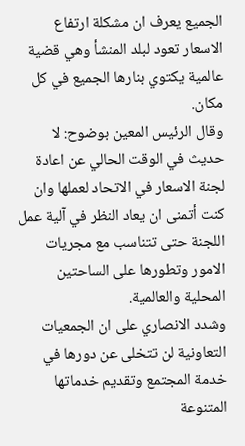الجميع يعرف ان مشكلة ارتفاع الاسعار تعود لبلد المنشأ وهي قضية عالمية يكتوي بنارها الجميع في كل مكان.
وقال الرئيس المعين بوضوح: لا حديث في الوقت الحالي عن اعادة لجنة الاسعار في الاتحاد لعملها وان كنت أتمنى ان يعاد النظر في آلية عمل اللجنة حتى تتناسب مع مجريات الامور وتطورها على الساحتين المحلية والعالمية.
وشدد الانصاري على ان الجمعيات التعاونية لن تتخلى عن دورها في خدمة المجتمع وتقديم خدماتها المتنوعة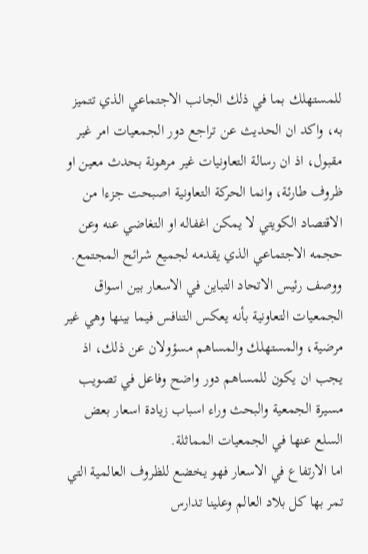للمستهلك بما في ذلك الجانب الاجتماعي الذي تتميز به، واكد ان الحديث عن تراجع دور الجمعيات امر غير مقبول، اذ ان رسالة التعاونيات غير مرهونة بحدث معين او ظروف طارئة، وانما الحركة التعاونية اصبحت جزءا من الاقتصاد الكويتي لا يمكن اغفاله او التغاضي عنه وعن حجمه الاجتماعي الذي يقدمه لجميع شرائح المجتمع.
ووصف رئيس الاتحاد التباين في الاسعار بين اسواق الجمعيات التعاونية بأنه يعكس التنافس فيما بينها وهي غير مرضية، والمستهلك والمساهم مسؤولان عن ذلك، اذ يجب ان يكون للمساهم دور واضح وفاعل في تصويب مسيرة الجمعية والبحث وراء اسباب زيادة اسعار بعض السلع عنها في الجمعيات المماثلة.
اما الارتفاع في الاسعار فهو يخضع للظروف العالمية التي تمر بها كل بلاد العالم وعلينا تدارس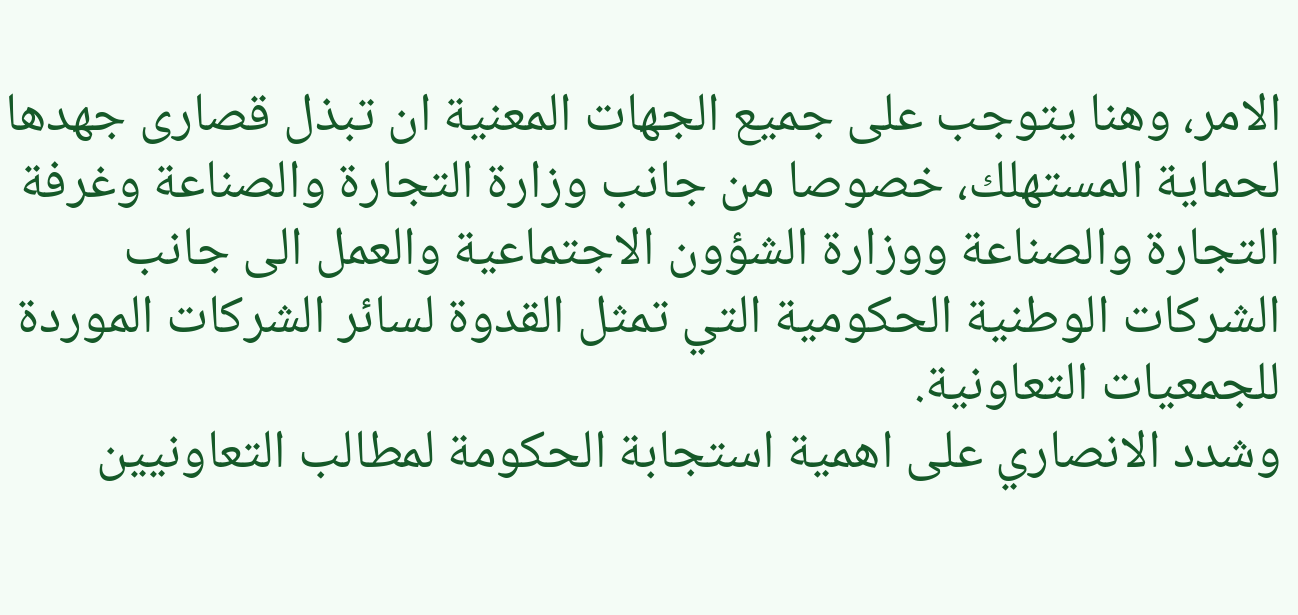الامر، وهنا يتوجب على جميع الجهات المعنية ان تبذل قصارى جهدها لحماية المستهلك، خصوصا من جانب وزارة التجارة والصناعة وغرفة التجارة والصناعة ووزارة الشؤون الاجتماعية والعمل الى جانب الشركات الوطنية الحكومية التي تمثل القدوة لسائر الشركات الموردة للجمعيات التعاونية.
وشدد الانصاري على اهمية استجابة الحكومة لمطالب التعاونيين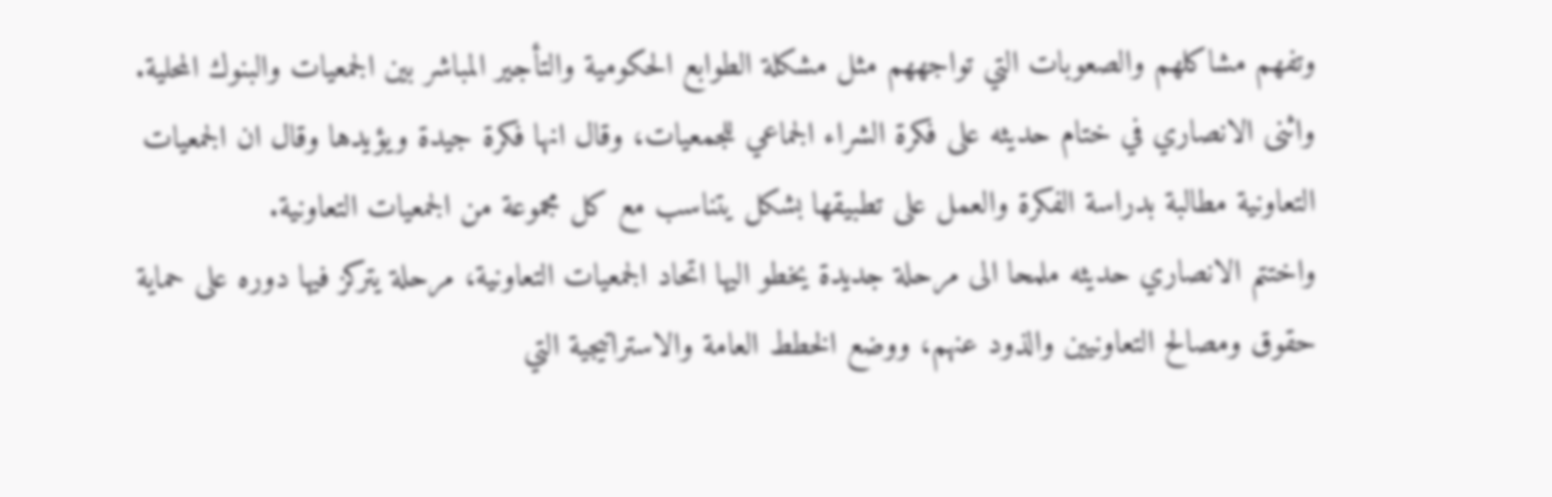وتفهم مشاكلهم والصعوبات التي تواجههم مثل مشكلة الطوابع الحكومية والتأجير المباشر بين الجمعيات والبنوك المحلية. واثنى الانصاري في ختام حديثه على فكرة الشراء الجماعي للجمعيات، وقال انها فكرة جيدة ويؤيدها وقال ان الجمعيات التعاونية مطالبة بدراسة الفكرة والعمل على تطبيقها بشكل يتناسب مع كل مجموعة من الجمعيات التعاونية.
واختتم الانصاري حديثه ملمحا الى مرحلة جديدة يخطو اليها اتحاد الجمعيات التعاونية، مرحلة يتركز فيها دوره على حماية حقوق ومصالح التعاونيين والذود عنهم، ووضع الخطط العامة والاستراتيجية التي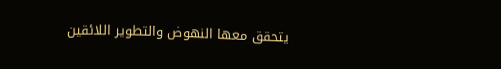يتحقق معها النهوض والتطوير اللائقين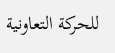للحركة التعاونية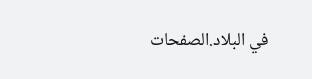في البلاد.الصفحات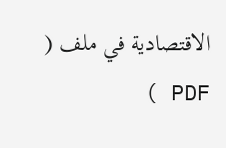الاقتصادية في ملف ( PDF )